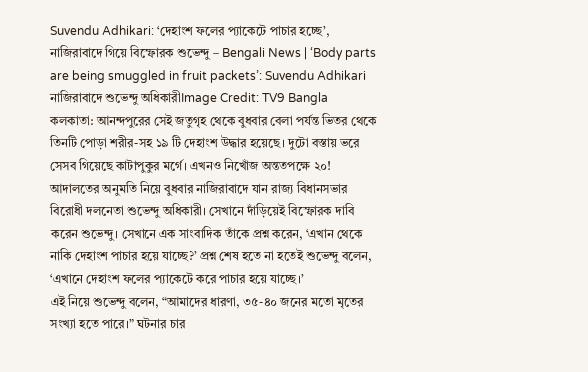Suvendu Adhikari: ‘দেহাংশ ফলের প্যাকেটে পাচার হচ্ছে’, নাজিরাবাদে গিয়ে বিস্ফোরক শুভেন্দু – Bengali News | ‘Body parts are being smuggled in fruit packets’: Suvendu Adhikari
নাজিরাবাদে শুভেন্দু অধিকারীImage Credit: TV9 Bangla
কলকাতা: আনন্দপুরের সেই জতুগৃহ থেকে বুধবার বেলা পর্যন্ত ভিতর থেকে তিনটি পোড়া শরীর-সহ ১৯ টি দেহাংশ উদ্ধার হয়েছে। দুটো বস্তায় ভরে সেসব গিয়েছে কাটাপুকুর মর্গে। এখনও নিখোঁজ অন্ততপক্ষে ২০! আদালতের অনুমতি নিয়ে বুধবার নাজিরাবাদে যান রাজ্য বিধানসভার বিরোধী দলনেতা শুভেন্দু অধিকারী। সেখানে দাঁড়িয়েই বিস্ফোরক দাবি করেন শুভেন্দু। সেখানে এক সাংবাদিক তাঁকে প্রশ্ন করেন, ‘এখান থেকে নাকি দেহাংশ পাচার হয়ে যাচ্ছে?’ প্রশ্ন শেষ হতে না হতেই শুভেন্দু বলেন, ‘এখানে দেহাংশ ফলের প্যাকেটে করে পাচার হয়ে যাচ্ছে।’
এই নিয়ে শুভেন্দু বলেন, “আমাদের ধারণা, ৩৫-৪০ জনের মতো মৃতের সংখ্যা হতে পারে।” ঘটনার চার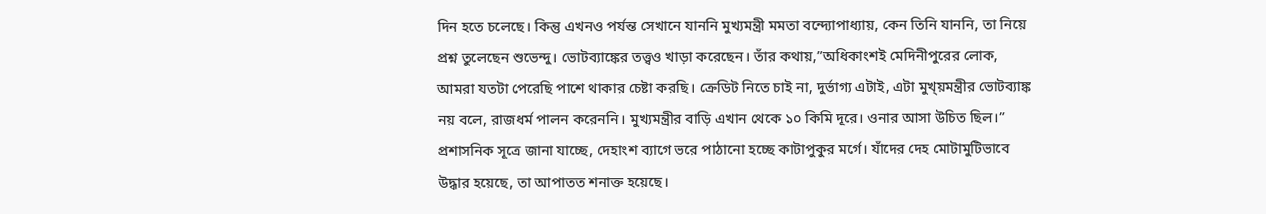দিন হতে চলেছে। কিন্তু এখনও পর্যন্ত সেখানে যাননি মুখ্যমন্ত্রী মমতা বন্দ্যোপাধ্যায়, কেন তিনি যাননি, তা নিয়ে প্রশ্ন তুলেছেন শুভেন্দু। ভোটব্যাঙ্কের তত্ত্বও খাড়া করেছেন। তাঁর কথায়,”অধিকাংশই মেদিনীপুরের লোক, আমরা যতটা পেরেছি পাশে থাকার চেষ্টা করছি। ক্রেডিট নিতে চাই না, দুর্ভাগ্য এটাই, এটা মুখ্য়মন্ত্রীর ভোটব্যাঙ্ক নয় বলে, রাজধর্ম পালন করেননি। মুখ্যমন্ত্রীর বাড়ি এখান থেকে ১০ কিমি দূরে। ওনার আসা উচিত ছিল।”
প্রশাসনিক সূত্রে জানা যাচ্ছে, দেহাংশ ব্যাগে ভরে পাঠানো হচ্ছে কাটাপুকুর মর্গে। যাঁদের দেহ মোটামুটিভাবে উদ্ধার হয়েছে, তা আপাতত শনাক্ত হয়েছে।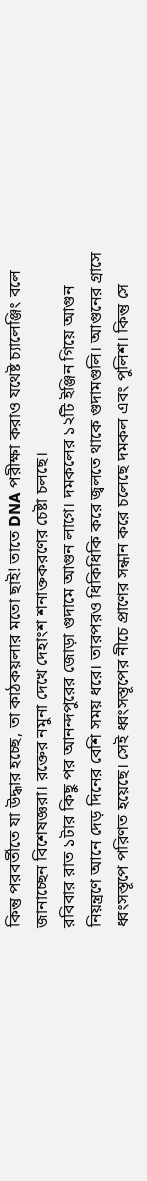কিন্তু পরবর্তীতে যা উদ্ধার হচ্ছে, তা কাঠকয়লার মতো ছাই! তাতে DNA পরীক্ষা করাও যথেষ্ট চ্যালেঞ্জিং বলে জানাচ্ছেন বিশেষজ্ঞরা। রক্তের নমুনা দেখে দেহাংশ শনাক্তকরণের চেষ্টা চলছে।
রবিবার রাত ১টার কিছু পর আনন্দপুরের জোড়া গুদামে আগুন লাগে। দমকলের ১২টি ইঞ্জিন গিয়ে আগুন নিয়ন্ত্রণে আনে দেড় দিনের বেশি সময় ধরে। তারপরও ধিকিধিকি করে জ্বলতে থাকে গুদামগুলি। আগুনের গ্রাসে ধ্বংসস্তূপে পরিণত হয়েছে। সেই ধ্বংসস্তূপের নীচে প্রাণের সন্ধান করে চলেছে দমকল এবং পুলিশ। কিন্তু সে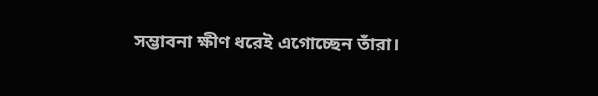সম্ভাবনা ক্ষীণ ধরেই এগোচ্ছেন তাঁরা।